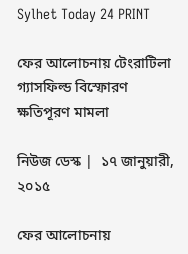Sylhet Today 24 PRINT

ফের আলোচনায় টেংরাটিলা গ্যাসফিল্ড বিস্ফোরণ ক্ষতিপূরণ মামলা

নিউজ ডেস্ক |  ১৭ জানুয়ারী, ২০১৫

ফের আলোচনায়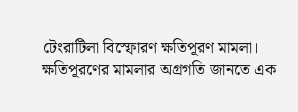টেংরাটিলা বিস্ফোরণ ক্ষতিপূরণ মামলা। ক্ষতিপূরণের মামলার অগ্রগতি জানতে এক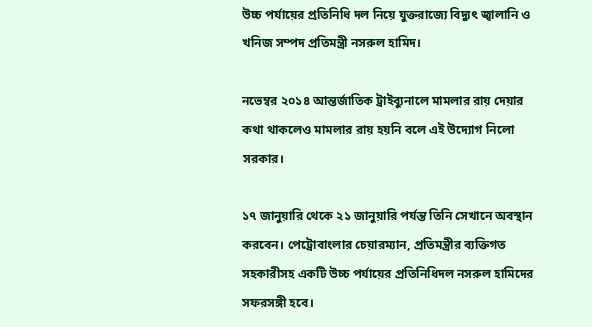উচ্চ পর্যায়ের প্রতিনিধি দল নিয়ে যুক্তরাজ্যে বিদ্যুৎ জ্বালানি ও খনিজ সম্পদ প্রতিমন্ত্রী নসরুল হামিদ।

নভেম্বর ২০১৪ আন্তর্জাতিক ট্রাইব্যুনালে মামলার রায় দেয়ার কথা থাকলেও মামলার রায় হয়নি বলে এই উদ্যোগ নিলো সরকার।

১৭ জানুয়ারি থেকে ২১ জানুয়ারি পর্যন্ত তিনি সেখানে অবস্থান করবেন। পেট্রোবাংলার চেয়ারম্যান, প্রতিমন্ত্রীর ব্যক্তিগত সহকারীসহ একটি উচ্চ পর্যায়ের প্রতিনিধিদল নসরুল হামিদের সফরসঙ্গী হবে।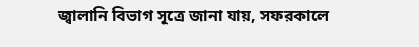জ্বালানি বিভাগ সূত্রে জানা যায়, সফরকালে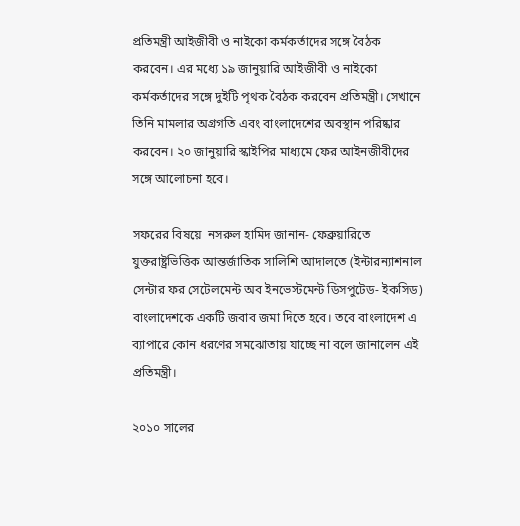প্রতিমন্ত্রী আইজীবী ও নাইকো কর্মকর্তাদের সঙ্গে বৈঠক করবেন। এর মধ্যে ১৯ জানুয়ারি আইজীবী ও নাইকো কর্মকর্তাদের সঙ্গে দুইটি পৃথক বৈঠক করবেন প্রতিমন্ত্রী। সেখানে তিনি মামলার অগ্রগতি এবং বাংলাদেশের অবস্থান পরিষ্কার করবেন। ২০ জানুয়ারি স্কাইপির মাধ্যমে ফের আইনজীবীদের সঙ্গে আলোচনা হবে।

সফরের বিষয়ে  নসরুল হামিদ জানান- ফেব্রুয়ারিতে যুক্তরাষ্ট্রভিত্তিক আন্তর্জাতিক সালিশি আদালতে (ইন্টারন্যাশনাল সেন্টার ফর সেটেলমেন্ট অব ইনভেস্টমেন্ট ডিসপুটেড- ইকসিড) বাংলাদেশকে একটি জবাব জমা দিতে হবে। তবে বাংলাদেশ এ ব্যাপারে কোন ধরণের সমঝোতায় যাচ্ছে না বলে জানালেন এই প্রতিমন্ত্রী।

২০১০ সালের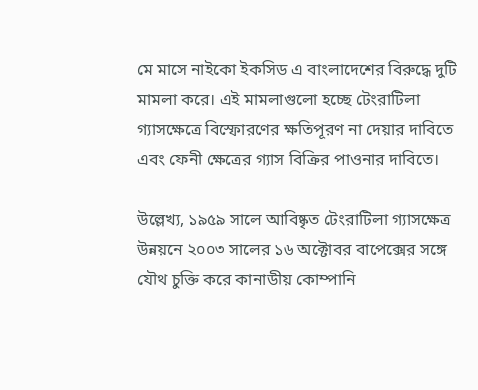মে মাসে নাইকো ইকসিড এ বাংলাদেশের বিরুদ্ধে দুটি মামলা করে। এই মামলাগুলো হচ্ছে টেংরাটিলা গ্যাসক্ষেত্রে বিস্ফোরণের ক্ষতিপূরণ না দেয়ার দাবিতে  এবং ফেনী ক্ষেত্রের গ্যাস বিক্রির পাওনার দাবিতে।

উল্লেখ্য, ১৯৫৯ সালে আবিষ্কৃত টেংরাটিলা গ্যাসক্ষেত্র উন্নয়নে ২০০৩ সালের ১৬ অক্টোবর বাপেক্সের সঙ্গে যৌথ চুক্তি করে কানাডীয় কোম্পানি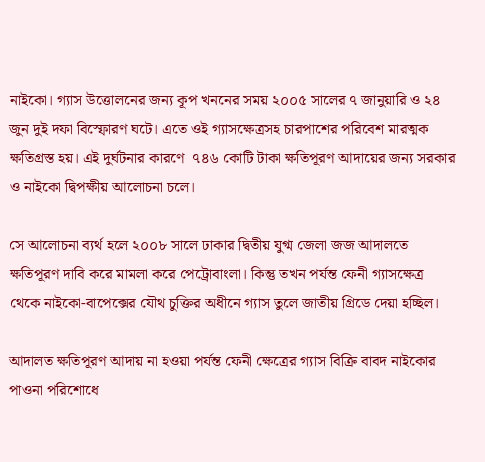নাইকো। গ্যাস উত্তোলনের জন্য কূপ খননের সময় ২০০৫ সালের ৭ জানুয়ারি ও ২৪ জুন দুই দফা বিস্ফোরণ ঘটে। এতে ওই গ্যাসক্ষেত্রসহ চারপাশের পরিবেশ মারত্মক ক্ষতিগ্রস্ত হয়। এই দুর্ঘটনার কারণে  ৭৪৬ কোটি টাকা ক্ষতিপূরণ আদায়ের জন্য সরকার ও নাইকো দ্বিপক্ষীয় আলোচনা চলে।

সে আলোচনা ব্যর্থ হলে ২০০৮ সালে ঢাকার দ্বিতীয় যুগ্ম জেলা জজ আদালতে ক্ষতিপূরণ দাবি করে মামলা করে পেট্রোবাংলা। কিন্তু তখন পর্যন্ত ফেনী গ্যাসক্ষেত্র থেকে নাইকো-বাপেক্সের যৌথ চুক্তির অধীনে গ্যাস তুলে জাতীয় গ্রিডে দেয়া হচ্ছিল।

আদালত ক্ষতিপূরণ আদায় না হওয়া পর্যন্ত ফেনী ক্ষেত্রের গ্যাস বিক্রি বাবদ নাইকোর পাওনা পরিশোধে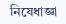নিষেধাজ্ঞা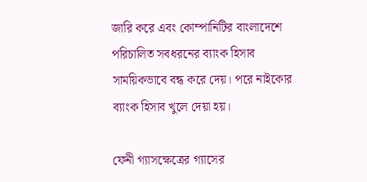জারি করে এবং কোম্পানিটির বাংলাদেশে পরিচালিত সবধরনের ব্যাংক হিসাব সাময়িকভাবে বন্ধ করে দেয়। পরে নাইকোর ব্যাংক হিসাব খুলে দেয়া হয়।

ফেনী গ্যাসক্ষেত্রের গ্যাসের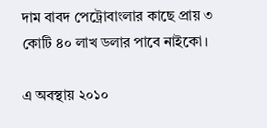দাম বাবদ পেট্রোবাংলার কাছে প্রায় ৩ কোটি ৪০ লাখ ডলার পাবে নাইকো।

এ অবস্থায় ২০১০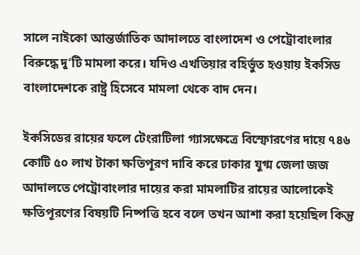সালে নাইকো আন্তর্জাতিক আদালতে বাংলাদেশ ও পেট্রোবাংলার বিরুদ্ধে দু’টি মামলা করে। যদিও এখতিয়ার বহির্ভুত হওয়ায় ইকসিড বাংলাদেশকে রাষ্ট্র হিসেবে মামলা থেকে বাদ দেন।

ইকসিডের রায়ের ফলে টেংরাটিলা গ্যাসক্ষেত্রে বিস্ফোরণের দায়ে ৭৪৬ কোটি ৫০ লাখ টাকা ক্ষতিপূরণ দাবি করে ঢাকার যুগ্ম জেলা জজ আদালতে পেট্রোবাংলার দায়ের করা মামলাটির রায়ের আলোকেই ক্ষতিপূরণের বিষয়টি নিষ্পত্তি হবে বলে তখন আশা করা হয়েছিল কিন্তু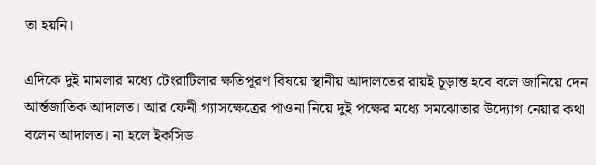তা হয়নি।

এদিকে দুই মামলার মধ্যে টেংরাটিলার ক্ষতিপূরণ বিষয়ে স্থানীয় আদালতের রায়ই চূড়ান্ত হবে বলে জানিয়ে দেন আর্ন্তজাতিক আদালত। আর ফেনী গ্যাসক্ষেত্রের পাওনা নিয়ে দুই পক্ষের মধ্যে সমঝোতার উদ্যোগ নেয়ার কথা বলেন আদালত। না হলে ইকসিড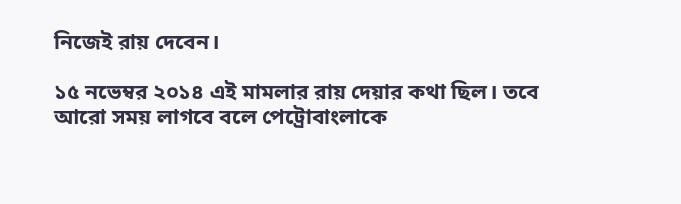নিজেই রায় দেবেন।

১৫ নভেম্বর ২০১৪ এই মামলার রায় দেয়ার কথা ছিল। তবে আরো সময় লাগবে বলে পেট্রোবাংলাকে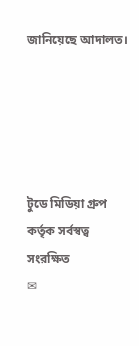জানিয়েছে আদালত।





টুডে মিডিয়া গ্রুপ কর্তৃক সর্বস্বত্ব সংরক্ষিত
✉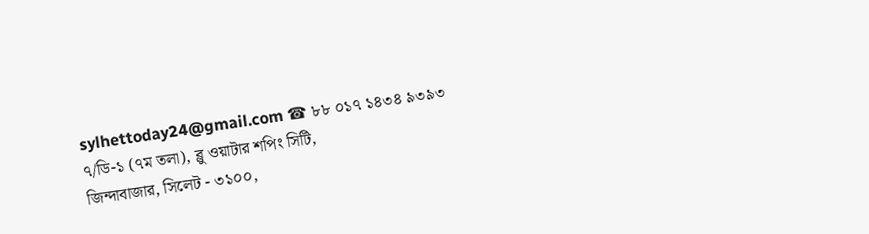sylhettoday24@gmail.com ☎ ৮৮ ০১৭ ১৪৩৪ ৯৩৯৩
৭/ডি-১ (৭ম তলা), ব্লু ওয়াটার শপিং সিটি,
জিন্দাবাজার, সিলেট - ৩১০০,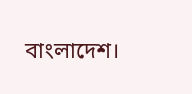বাংলাদেশ।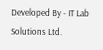Developed By - IT Lab Solutions Ltd.